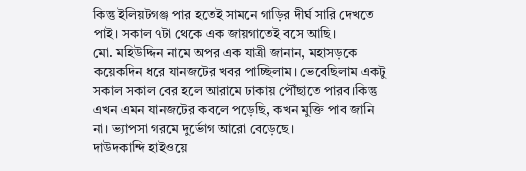কিন্তু ইলিয়টগঞ্জ পার হতেই সামনে গাড়ির দীর্ঘ সারি দেখতে পাই। সকাল ৭টা থেকে এক জায়গাতেই বসে আছি।
মো. মহিউদ্দিন নামে অপর এক যাত্রী জানান, মহাসড়কে কয়েকদিন ধরে যানজটের খবর পাচ্ছিলাম। ভেবেছিলাম একটু সকাল সকাল বের হলে আরামে ঢাকায় পৌঁছাতে পারব।কিন্তু এখন এমন যানজটের কবলে পড়েছি, কখন মুক্তি পাব জানি না। ভ্যাপসা গরমে দুর্ভোগ আরো বেড়েছে।
দাউদকান্দি হাইওয়ে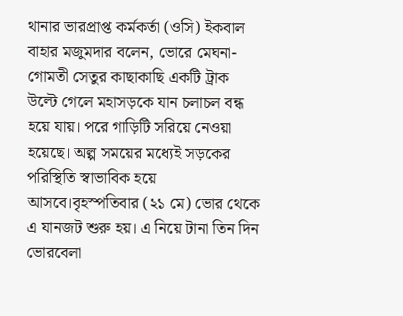থানার ভারপ্রাপ্ত কর্মকর্তা (ওসি) ইকবাল বাহার মজুমদার বলেন, ভোরে মেঘনা-গোমতী সেতুর কাছাকাছি একটি ট্রাক উল্টে গেলে মহাসড়কে যান চলাচল বন্ধ হয়ে যায়। পরে গাড়িটি সরিয়ে নেওয়া হয়েছে। অল্প সময়ের মধ্যেই সড়কের পরিস্থিতি স্বাভাবিক হয়ে আসবে।বৃহস্পতিবার (২১ মে) ভোর থেকে এ যানজট শুরু হয়। এ নিয়ে টানা তিন দিন ভোরবেলা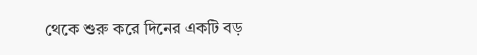থেকে শুরু করে দিনের একটি বড়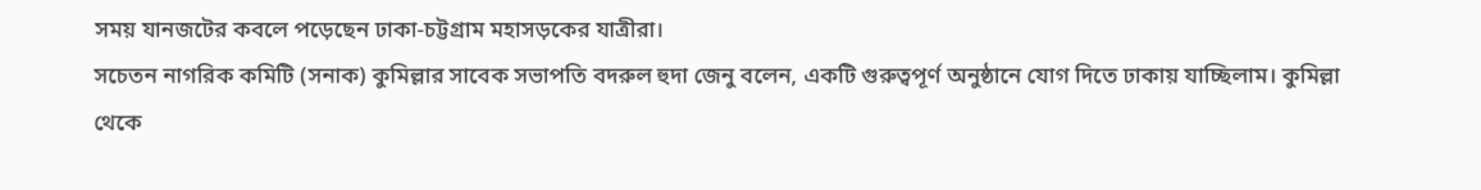সময় যানজটের কবলে পড়েছেন ঢাকা-চট্টগ্রাম মহাসড়কের যাত্রীরা।
সচেতন নাগরিক কমিটি (সনাক) কুমিল্লার সাবেক সভাপতি বদরুল হুদা জেনু বলেন, একটি গুরুত্বপূর্ণ অনুষ্ঠানে যোগ দিতে ঢাকায় যাচ্ছিলাম। কুমিল্লা থেকে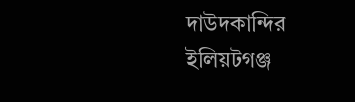দাউদকান্দির ইলিয়টগঞ্জ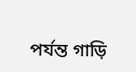পর্যন্ত গাড়ি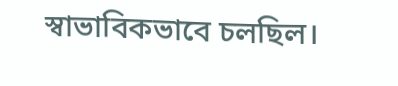স্বাভাবিকভাবে চলছিল।